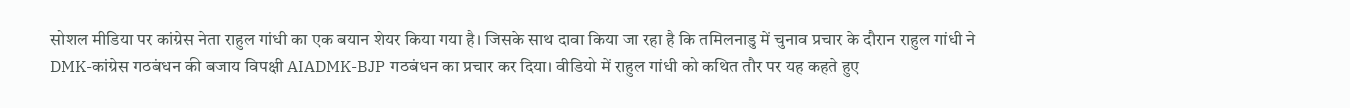सोशल मीडिया पर कांग्रेस नेता राहुल गांधी का एक बयान शेयर किया गया है। जिसके साथ दावा किया जा रहा है कि तमिलनाडु में चुनाव प्रचार के दौरान राहुल गांधी ने DMK-कांग्रेस गठबंधन की बजाय विपक्षी AIADMK-BJP गठबंधन का प्रचार कर दिया। वीडियो में राहुल गांधी को कथित तौर पर यह कहते हुए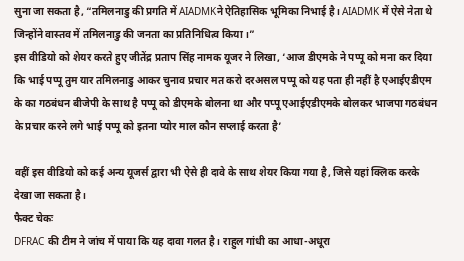सुना जा सकता है, “तमिलनाडु की प्रगति में AIADMKने ऐतिहासिक भूमिका निभाई है। AIADMK में ऐसे नेता थे जिन्होंने वास्तव में तमिलनाडु की जनता का प्रतिनिधित्व किया ।”
इस वीडियो को शेयर करते हुए जीतेंद्र प्रताप सिंह नामक यूजर ने लिखा, ‘आज डीएमके ने पप्पू को मना कर दिया कि भाई पप्पू तुम यार तमिलनाडु आकर चुनाव प्रचार मत करो दरअसल पप्पू को यह पता ही नहीं है एआईएडीएम के का गठबंधन बीजेपी के साथ है पप्पू को डीएमके बोलना था और पप्पू एआईएडीएमके बोलकर भाजपा गठबंधन के प्रचार करने लगे भाई पप्पू को इतना प्योर माल कौन सप्लाई करता है’

वहीं इस वीडियो को कई अन्य यूजर्स द्वारा भी ऐसे ही दावे के साथ शेयर किया गया है, जिसे यहां क्लिक करके देखा जा सकता है।
फैक्ट चेकः
DFRAC की टीम ने जांच में पाया कि यह दावा गलत है। राहुल गांधी का आधा-अधूरा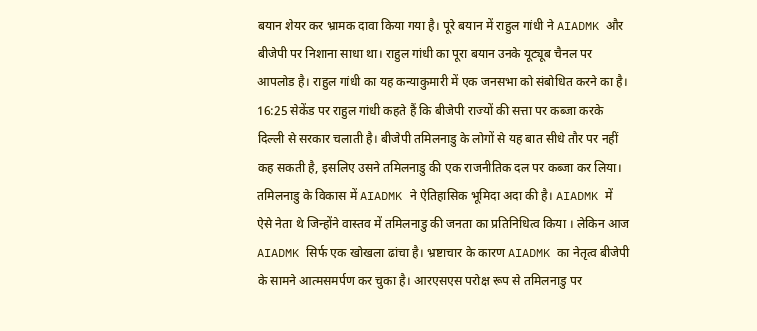बयान शेयर कर भ्रामक दावा किया गया है। पूरे बयान में राहुल गांधी ने AIADMK और बीजेपी पर निशाना साधा था। राहुल गांधी का पूरा बयान उनके यूट्यूब चैनल पर आपलोड है। राहुल गांधी का यह कन्याकुमारी में एक जनसभा को संबोधित करने का है।
16:25 सेकेंड पर राहुल गांधी कहते हैं कि बीजेपी राज्यों की सत्ता पर कब्जा करके दिल्ली से सरकार चलाती है। बीजेपी तमिलनाडु के लोगों से यह बात सीधे तौर पर नहीं कह सकती है, इसलिए उसने तमिलनाडु की एक राजनीतिक दल पर कब्जा कर लिया। तमिलनाडु के विकास में AIADMK ने ऐतिहासिक भूमिदा अदा की है। AIADMK में ऐसे नेता थे जिन्होंने वास्तव में तमिलनाडु की जनता का प्रतिनिधित्व किया । लेकिन आज AIADMK सिर्फ एक खोखला ढांचा है। भ्रष्टाचार के कारण AIADMK का नेतृत्व बीजेपी के सामने आत्मसमर्पण कर चुका है। आरएसएस परोक्ष रूप से तमिलनाडु पर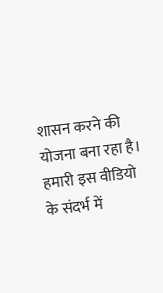शासन करने की योजना बना रहा है।
हमारी इस वीडियो के संदर्भ में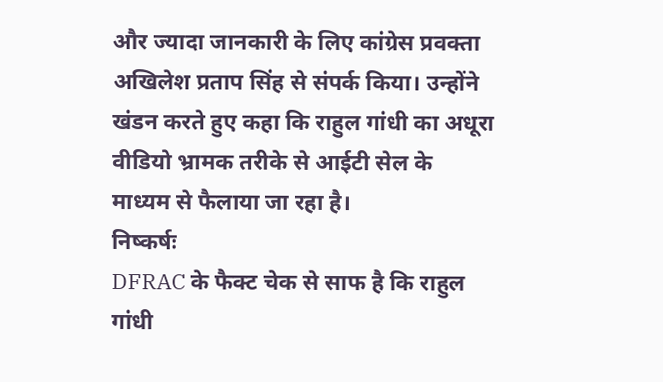और ज्यादा जानकारी के लिए कांग्रेस प्रवक्ता अखिलेश प्रताप सिंह से संपर्क किया। उन्होंने खंडन करते हुए कहा कि राहुल गांधी का अधूरा वीडियो भ्रामक तरीके से आईटी सेल के माध्यम से फैलाया जा रहा है।
निष्कर्षः
DFRAC के फैक्ट चेक से साफ है कि राहुल गांधी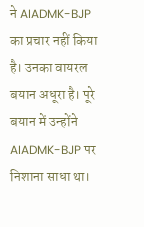ने AIADMK-BJP का प्रचार नहीं किया है। उनका वायरल बयान अधूरा है। पूरे बयान में उन्होंने AIADMK-BJP पर निशाना साधा था।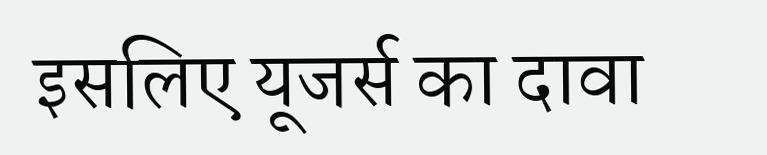इसलिए यूजर्स का दावा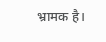भ्रामक है।